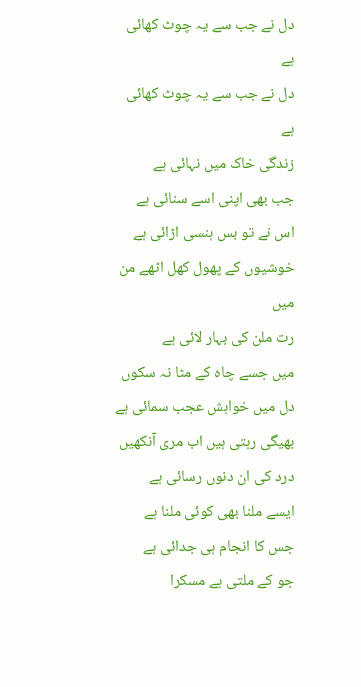دل نے جب سے یہ چوٹ کھائی ہے
دل نے جب سے یہ چوٹ کھائی ہے
زندگی خاک میں نہائی ہے
جب بھی اپنی اسے سنائی ہے
اس نے تو بس ہنسی اڑائی ہے
خوشیوں کے پھول کھل اٹھے من میں
رت ملن کی بہار لائی ہے
میں جسے چاہ کے مٹا نہ سکوں
دل میں خواہش عجب سمائی ہے
بھیگی رہتی ہیں اب مری آنکھیں
درد کی ان دنوں رسائی ہے
ایسے ملنا بھی کوئی ملنا ہے
جس کا انجام ہی جدائی ہے
جو کے ملتی ہے مسکرا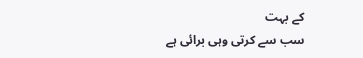کے بہت
سب سے کرتی وہی برائی ہے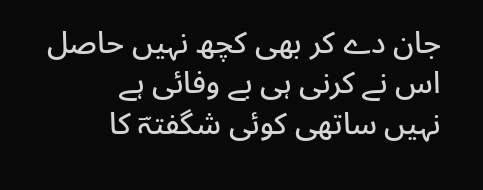جان دے کر بھی کچھ نہیں حاصل
اس نے کرنی ہی بے وفائی ہے
نہیں ساتھی کوئی شگفتہؔ کا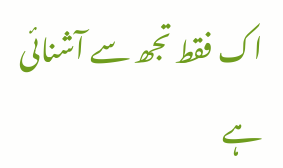اک فقط تجھ سے آشنائی ہے